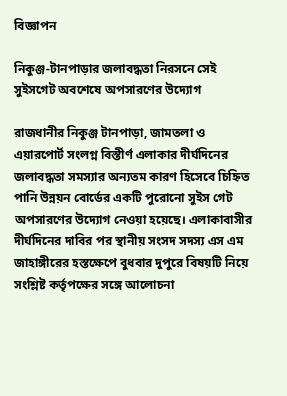বিজ্ঞাপন

নিকুঞ্জ-টানপাড়ার জলাবদ্ধতা নিরসনে সেই সুইসগেট অবশেষে অপসারণের উদ্যোগ

রাজধানীর নিকুঞ্জ টানপাড়া, জামতলা ও এয়ারপোর্ট সংলগ্ন বিস্তীর্ণ এলাকার দীর্ঘদিনের জলাবদ্ধতা সমস্যার অন্যতম কারণ হিসেবে চিহ্নিত পানি উন্নয়ন বোর্ডের একটি পুরোনো সুইস গেট অপসারণের উদ্যোগ নেওয়া হয়েছে। এলাকাবাসীর দীর্ঘদিনের দাবির পর স্থানীয় সংসদ সদস্য এস এম জাহাঙ্গীরের হস্তক্ষেপে বুধবার দুপুরে বিষয়টি নিয়ে সংশ্লিষ্ট কর্তৃপক্ষের সঙ্গে আলোচনা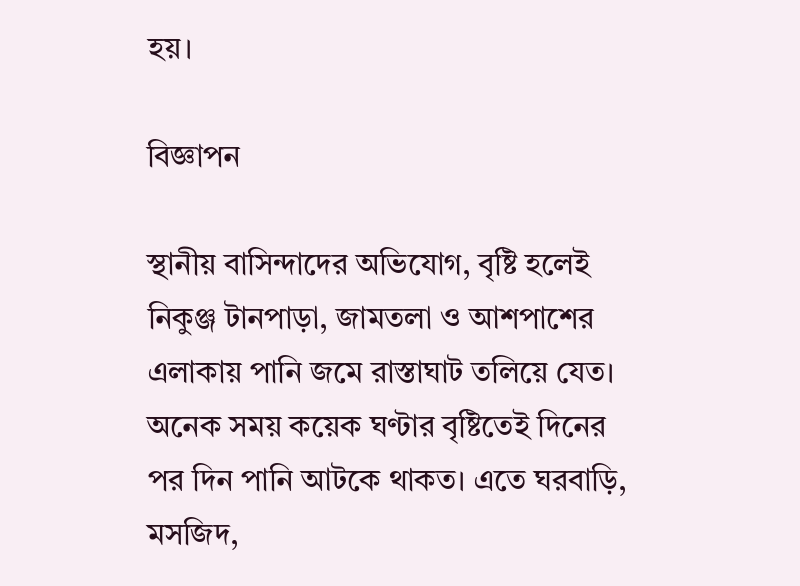হয়।

বিজ্ঞাপন

স্থানীয় বাসিন্দাদের অভিযোগ, বৃষ্টি হলেই নিকুঞ্জ টানপাড়া, জামতলা ও আশপাশের এলাকায় পানি জমে রাস্তাঘাট তলিয়ে যেত। অনেক সময় কয়েক ঘণ্টার বৃষ্টিতেই দিনের পর দিন পানি আটকে থাকত। এতে ঘরবাড়ি, মসজিদ,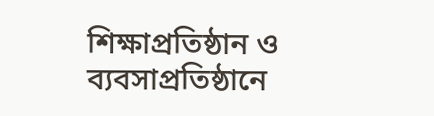শিক্ষাপ্রতিষ্ঠান ও ব্যবসাপ্রতিষ্ঠানে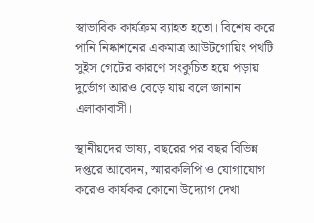স্বাভাবিক কার্যক্রম ব্যাহত হতো। বিশেষ করে পানি নিষ্কাশনের একমাত্র আউটগোয়িং পথটি সুইস গেটের কারণে সংকুচিত হয়ে পড়ায় দুর্ভোগ আরও বেড়ে যায় বলে জানান এলাকাবাসী।

স্থানীয়দের ভাষ্য, বছরের পর বছর বিভিন্ন দপ্তরে আবেদন, স্মারকলিপি ও যোগাযোগ করেও কার্যকর কোনো উদ্যোগ দেখা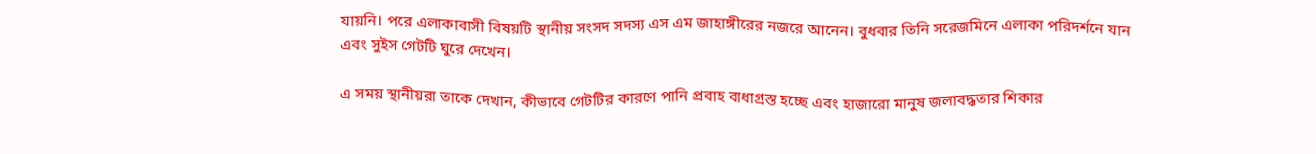যায়নি। পরে এলাকাবাসী বিষয়টি স্থানীয় সংসদ সদস্য এস এম জাহাঙ্গীরের নজরে আনেন। বুধবার তিনি সরেজমিনে এলাকা পরিদর্শনে যান এবং সুইস গেটটি ঘুরে দেখেন।

এ সময় স্থানীয়রা তাকে দেখান, কীভাবে গেটটির কারণে পানি প্রবাহ বাধাগ্রস্ত হচ্ছে এবং হাজারো মানুষ জলাবদ্ধতার শিকার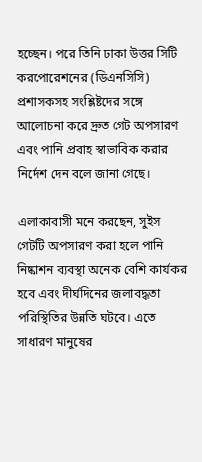হচ্ছেন। পরে তিনি ঢাকা উত্তর সিটি করপোরেশনের (ডিএনসিসি) প্রশাসকসহ সংশ্লিষ্টদের সঙ্গে আলোচনা করে দ্রুত গেট অপসারণ এবং পানি প্রবাহ স্বাভাবিক করার নির্দেশ দেন বলে জানা গেছে।

এলাকাবাসী মনে করছেন, সুইস গেটটি অপসারণ করা হলে পানি নিষ্কাশন ব্যবস্থা অনেক বেশি কার্যকর হবে এবং দীর্ঘদিনের জলাবদ্ধতা পরিস্থিতির উন্নতি ঘটবে। এতে সাধারণ মানুষের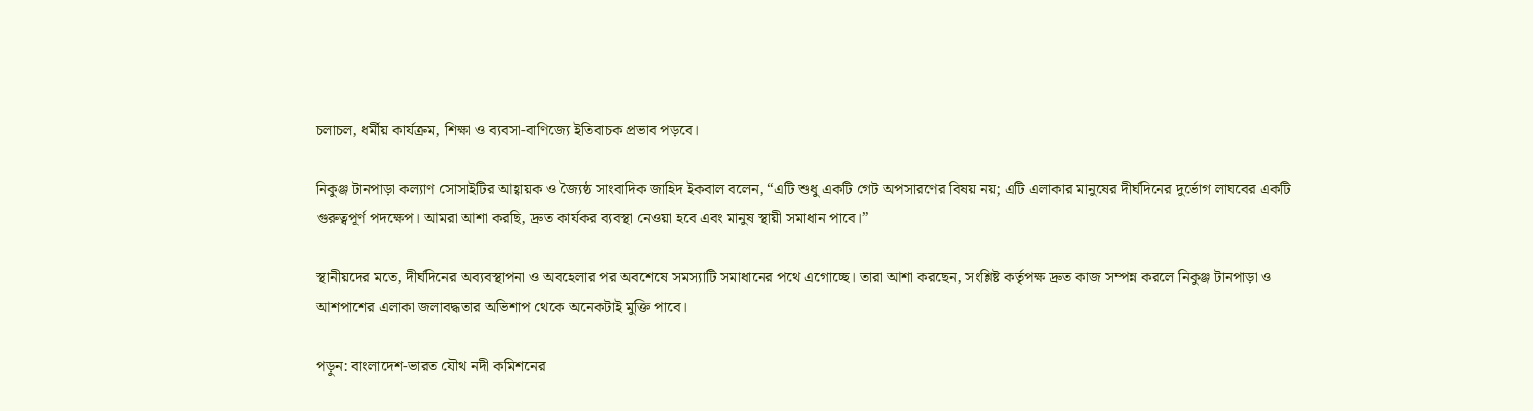চলাচল, ধর্মীয় কার্যক্রম, শিক্ষা ও ব্যবসা-বাণিজ্যে ইতিবাচক প্রভাব পড়বে।

নিকুঞ্জ টানপাড়া কল্যাণ সোসাইটির আহ্বায়ক ও জ্যৈষ্ঠ সাংবাদিক জাহিদ ইকবাল বলেন, “এটি শুধু একটি গেট অপসারণের বিষয় নয়; এটি এলাকার মানুষের দীর্ঘদিনের দুর্ভোগ লাঘবের একটি গুরুত্বপূর্ণ পদক্ষেপ। আমরা আশা করছি, দ্রুত কার্যকর ব্যবস্থা নেওয়া হবে এবং মানুষ স্থায়ী সমাধান পাবে।”

স্থানীয়দের মতে, দীর্ঘদিনের অব্যবস্থাপনা ও অবহেলার পর অবশেষে সমস্যাটি সমাধানের পথে এগোচ্ছে। তারা আশা করছেন, সংশ্লিষ্ট কর্তৃপক্ষ দ্রুত কাজ সম্পন্ন করলে নিকুঞ্জ টানপাড়া ও আশপাশের এলাকা জলাবদ্ধতার অভিশাপ থেকে অনেকটাই মুক্তি পাবে।

পড়ুন: বাংলাদেশ-ভারত যৌথ নদী কমিশনের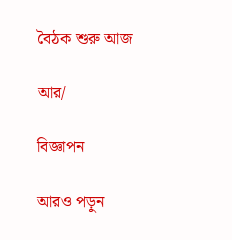বৈঠক শুরু আজ

আর/

বিজ্ঞাপন

আরও পড়ুন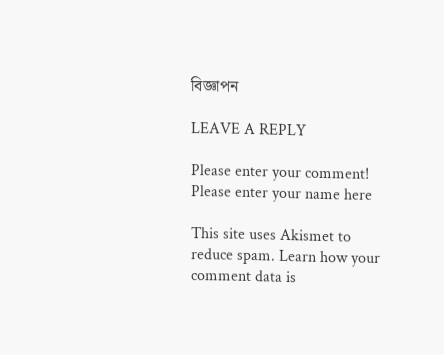বিজ্ঞাপন

LEAVE A REPLY

Please enter your comment!
Please enter your name here

This site uses Akismet to reduce spam. Learn how your comment data is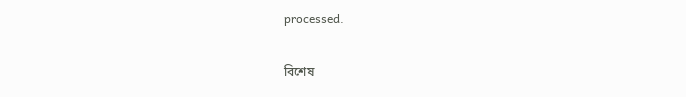processed.

বিশেষ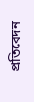প্রতিবেদন